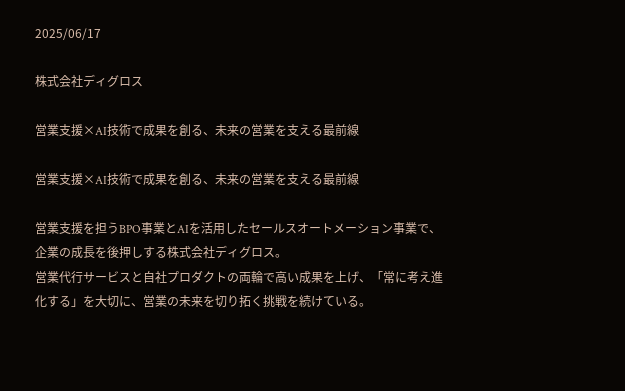2025/06/17

株式会社ディグロス

営業支援×AI技術で成果を創る、未来の営業を支える最前線

営業支援×AI技術で成果を創る、未来の営業を支える最前線

営業支援を担うBPO事業とAIを活用したセールスオートメーション事業で、企業の成長を後押しする株式会社ディグロス。
営業代行サービスと自社プロダクトの両輪で高い成果を上げ、「常に考え進化する」を大切に、営業の未来を切り拓く挑戦を続けている。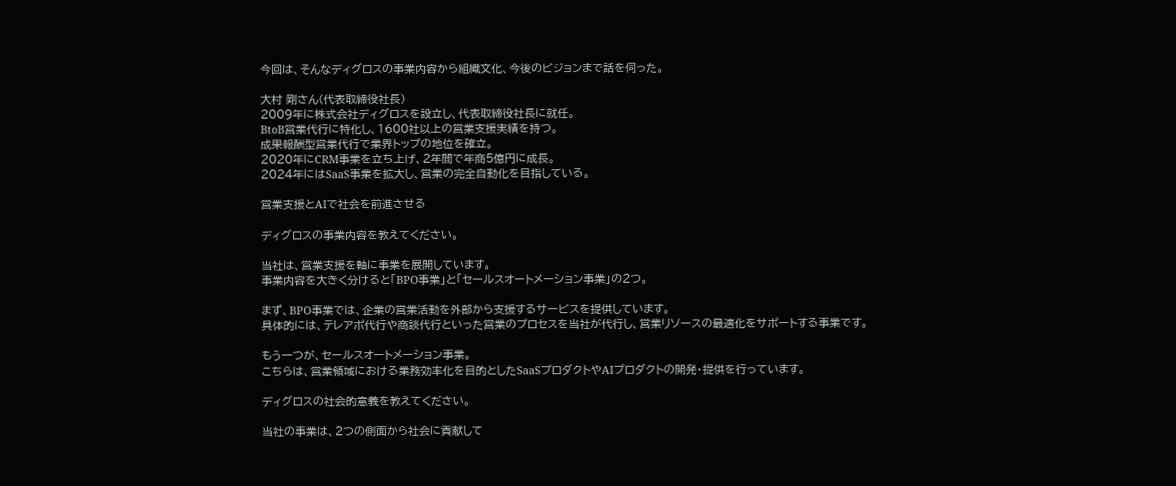今回は、そんなディグロスの事業内容から組織文化、今後のビジョンまで話を伺った。

大村 剛さん(代表取締役社長)
2009年に株式会社ディグロスを設立し、代表取締役社長に就任。
BtoB営業代行に特化し、1600社以上の営業支援実績を持つ。
成果報酬型営業代行で業界トップの地位を確立。
2020年にCRM事業を立ち上げ、2年間で年商5億円に成長。
2024年にはSaaS事業を拡大し、営業の完全自動化を目指している。

営業支援とAIで社会を前進させる

ディグロスの事業内容を教えてください。

当社は、営業支援を軸に事業を展開しています。
事業内容を大きく分けると「BPO事業」と「セールスオートメーション事業」の2つ。

まず、BPO事業では、企業の営業活動を外部から支援するサービスを提供しています。
具体的には、テレアポ代行や商談代行といった営業のプロセスを当社が代行し、営業リソースの最適化をサポートする事業です。

もう一つが、セールスオートメーション事業。
こちらは、営業領域における業務効率化を目的としたSaaSプロダクトやAIプロダクトの開発・提供を行っています。

ディグロスの社会的意義を教えてください。

当社の事業は、2つの側面から社会に貢献して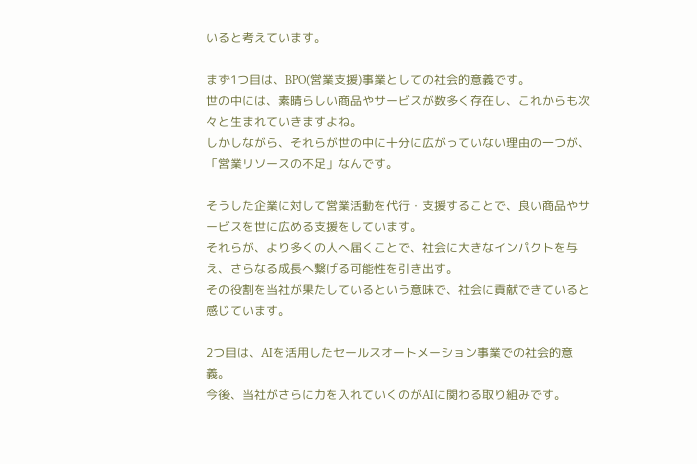いると考えています。

まず1つ目は、BPO(営業支援)事業としての社会的意義です。
世の中には、素晴らしい商品やサービスが数多く存在し、これからも次々と生まれていきますよね。
しかしながら、それらが世の中に十分に広がっていない理由の一つが、「営業リソースの不足」なんです。

そうした企業に対して営業活動を代行・支援することで、良い商品やサービスを世に広める支援をしています。
それらが、より多くの人へ届くことで、社会に大きなインパクトを与え、さらなる成長へ繋げる可能性を引き出す。
その役割を当社が果たしているという意味で、社会に貢献できていると感じています。

2つ目は、AIを活用したセールスオートメーション事業での社会的意義。
今後、当社がさらに力を入れていくのがAIに関わる取り組みです。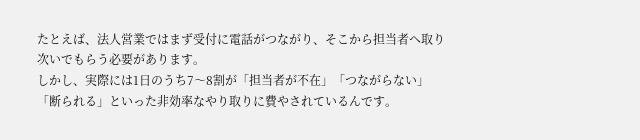たとえば、法人営業ではまず受付に電話がつながり、そこから担当者へ取り次いでもらう必要があります。
しかし、実際には1日のうち7〜8割が「担当者が不在」「つながらない」「断られる」といった非効率なやり取りに費やされているんです。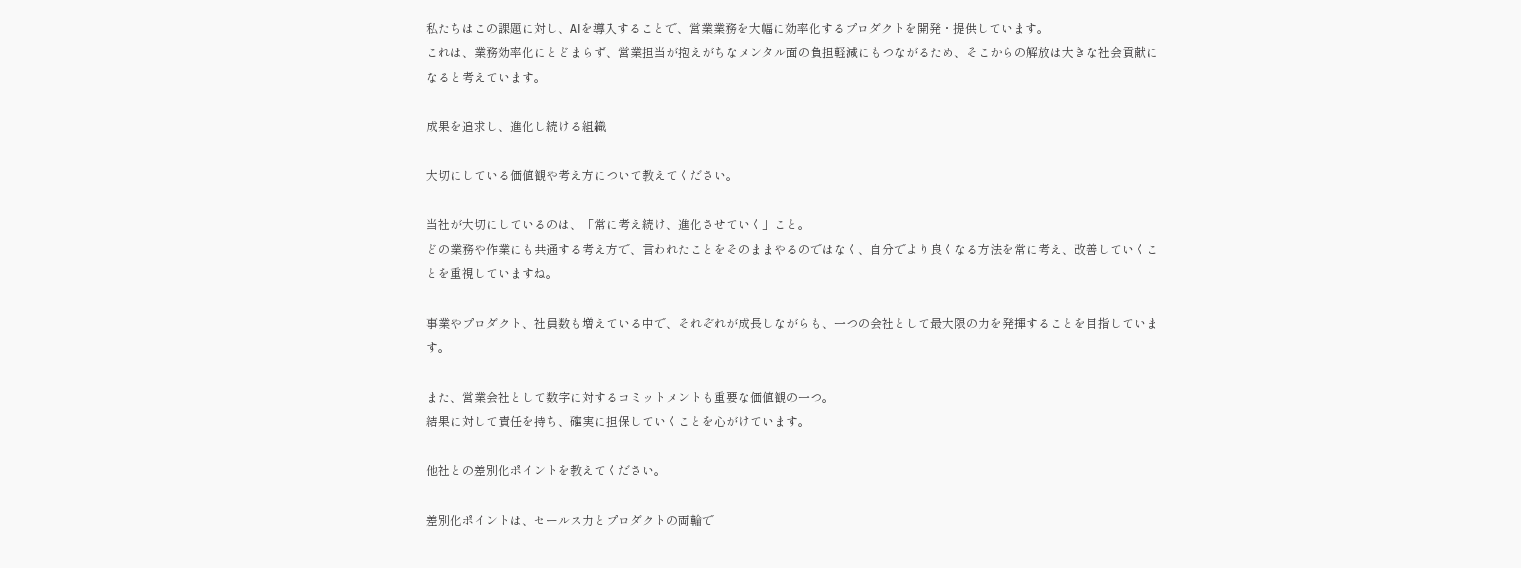私たちはこの課題に対し、AIを導入することで、営業業務を大幅に効率化するプロダクトを開発・提供しています。
これは、業務効率化にとどまらず、営業担当が抱えがちなメンタル面の負担軽減にもつながるため、そこからの解放は大きな社会貢献になると考えています。

成果を追求し、進化し続ける組織

大切にしている価値観や考え方について教えてください。

当社が大切にしているのは、「常に考え続け、進化させていく」こと。
どの業務や作業にも共通する考え方で、言われたことをそのままやるのではなく、自分でより良くなる方法を常に考え、改善していくことを重視していますね。

事業やプロダクト、社員数も増えている中で、それぞれが成長しながらも、一つの会社として最大限の力を発揮することを目指しています。

また、営業会社として数字に対するコミットメントも重要な価値観の一つ。
結果に対して責任を持ち、確実に担保していくことを心がけています。

他社との差別化ポイントを教えてください。

差別化ポイントは、セールス力とプロダクトの両輪で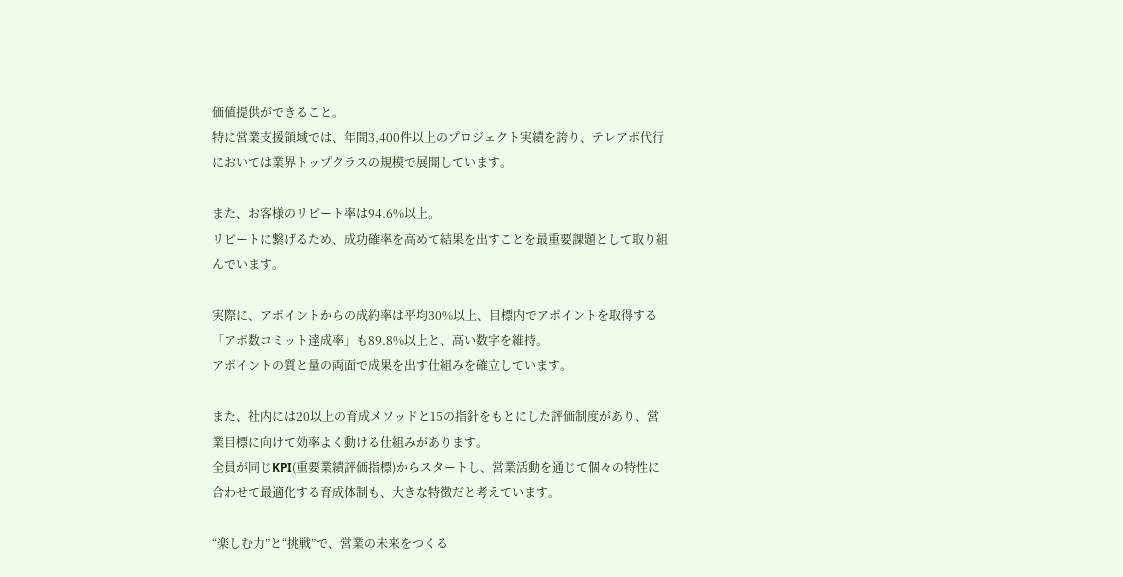価値提供ができること。
特に営業支援領域では、年間3,400件以上のプロジェクト実績を誇り、テレアポ代行においては業界トップクラスの規模で展開しています。

また、お客様のリピート率は94.6%以上。
リピートに繋げるため、成功確率を高めて結果を出すことを最重要課題として取り組んでいます。

実際に、アポイントからの成約率は平均30%以上、目標内でアポイントを取得する「アポ数コミット達成率」も89.8%以上と、高い数字を維持。
アポイントの質と量の両面で成果を出す仕組みを確立しています。

また、社内には20以上の育成メソッドと15の指針をもとにした評価制度があり、営業目標に向けて効率よく動ける仕組みがあります。
全員が同じKPI(重要業績評価指標)からスタートし、営業活動を通じて個々の特性に合わせて最適化する育成体制も、大きな特徴だと考えています。

“楽しむ力”と“挑戦”で、営業の未来をつくる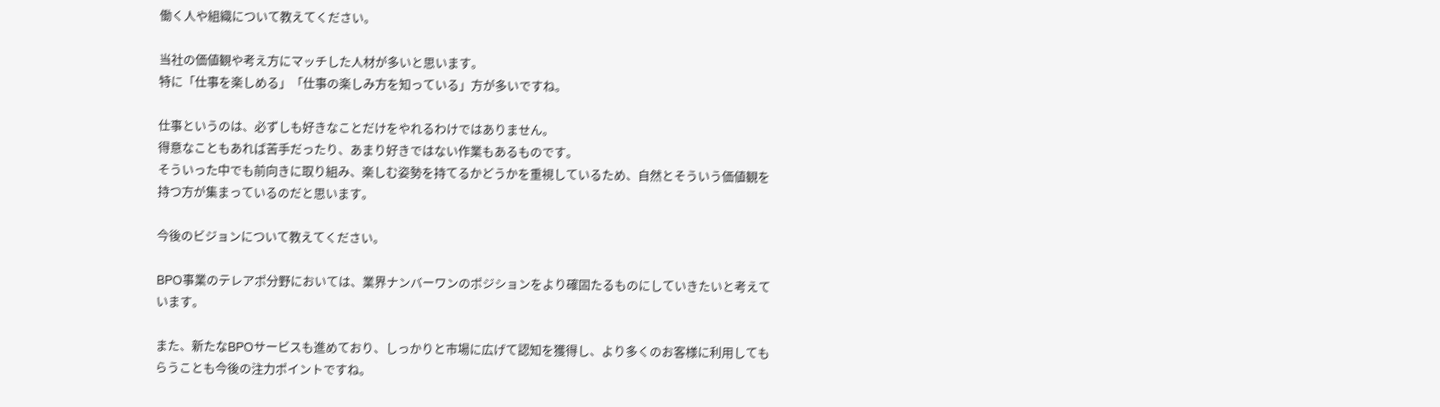働く人や組織について教えてください。

当社の価値観や考え方にマッチした人材が多いと思います。
特に「仕事を楽しめる」「仕事の楽しみ方を知っている」方が多いですね。

仕事というのは、必ずしも好きなことだけをやれるわけではありません。
得意なこともあれば苦手だったり、あまり好きではない作業もあるものです。
そういった中でも前向きに取り組み、楽しむ姿勢を持てるかどうかを重視しているため、自然とそういう価値観を持つ方が集まっているのだと思います。

今後のビジョンについて教えてください。

BPO事業のテレアポ分野においては、業界ナンバーワンのポジションをより確固たるものにしていきたいと考えています。

また、新たなBPOサービスも進めており、しっかりと市場に広げて認知を獲得し、より多くのお客様に利用してもらうことも今後の注力ポイントですね。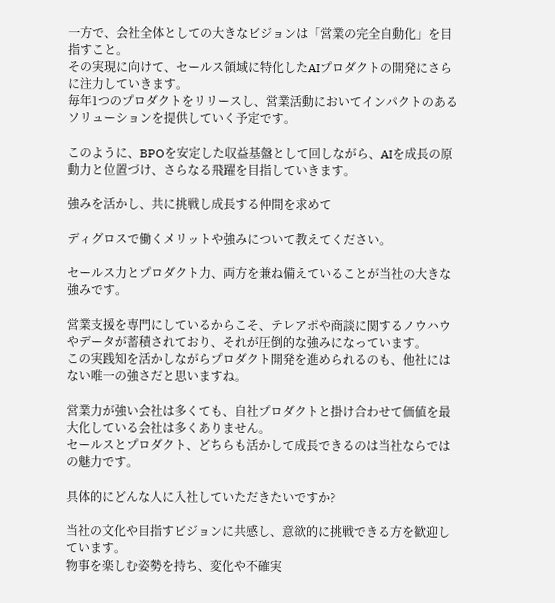一方で、会社全体としての大きなビジョンは「営業の完全自動化」を目指すこと。
その実現に向けて、セールス領域に特化したAIプロダクトの開発にさらに注力していきます。
毎年1つのプロダクトをリリースし、営業活動においてインパクトのあるソリューションを提供していく予定です。

このように、BPOを安定した収益基盤として回しながら、AIを成長の原動力と位置づけ、さらなる飛躍を目指していきます。

強みを活かし、共に挑戦し成長する仲間を求めて

ディグロスで働くメリットや強みについて教えてください。

セールス力とプロダクト力、両方を兼ね備えていることが当社の大きな強みです。

営業支援を専門にしているからこそ、テレアポや商談に関するノウハウやデータが蓄積されており、それが圧倒的な強みになっています。
この実践知を活かしながらプロダクト開発を進められるのも、他社にはない唯一の強さだと思いますね。

営業力が強い会社は多くても、自社プロダクトと掛け合わせて価値を最大化している会社は多くありません。
セールスとプロダクト、どちらも活かして成長できるのは当社ならではの魅力です。

具体的にどんな人に入社していただきたいですか?

当社の文化や目指すビジョンに共感し、意欲的に挑戦できる方を歓迎しています。
物事を楽しむ姿勢を持ち、変化や不確実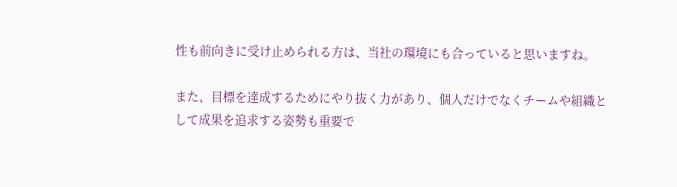性も前向きに受け止められる方は、当社の環境にも合っていると思いますね。

また、目標を達成するためにやり抜く力があり、個人だけでなくチームや組織として成果を追求する姿勢も重要で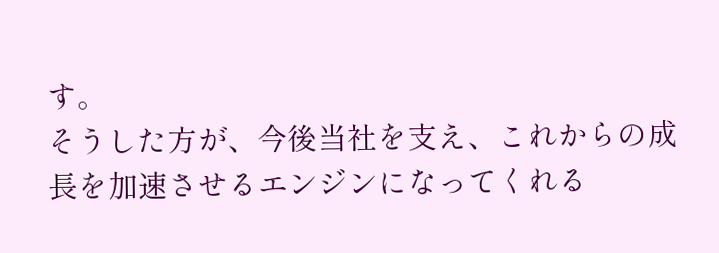す。
そうした方が、今後当社を支え、これからの成長を加速させるエンジンになってくれる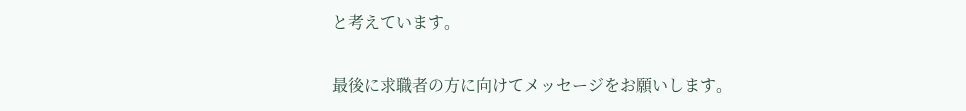と考えています。

最後に求職者の方に向けてメッセージをお願いします。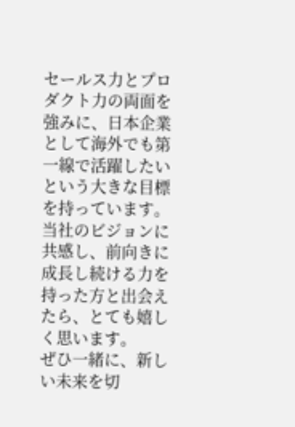セールス力とプロダクト力の両面を強みに、日本企業として海外でも第一線で活躍したいという大きな目標を持っています。
当社のビジョンに共感し、前向きに成長し続ける力を持った方と出会えたら、とても嬉しく思います。
ぜひ一緒に、新しい未来を切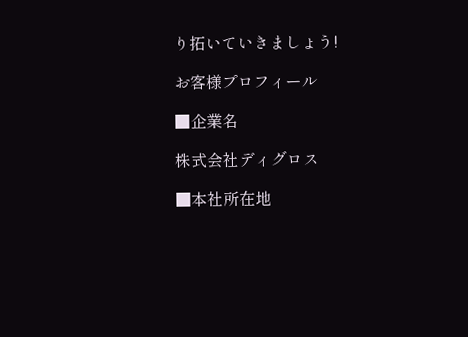り拓いていきましょう!

お客様プロフィール

■企業名

株式会社ディグロス

■本社所在地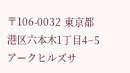〒106-0032 東京都港区六本木1丁目4−5アークヒルズサ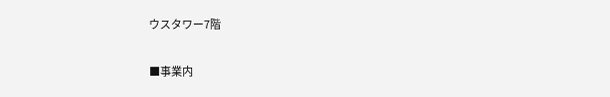ウスタワー7階

■事業内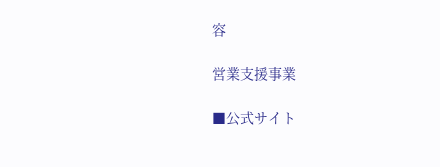容

営業支援事業

■公式サイト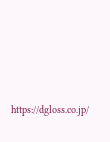https://dgloss.co.jp/